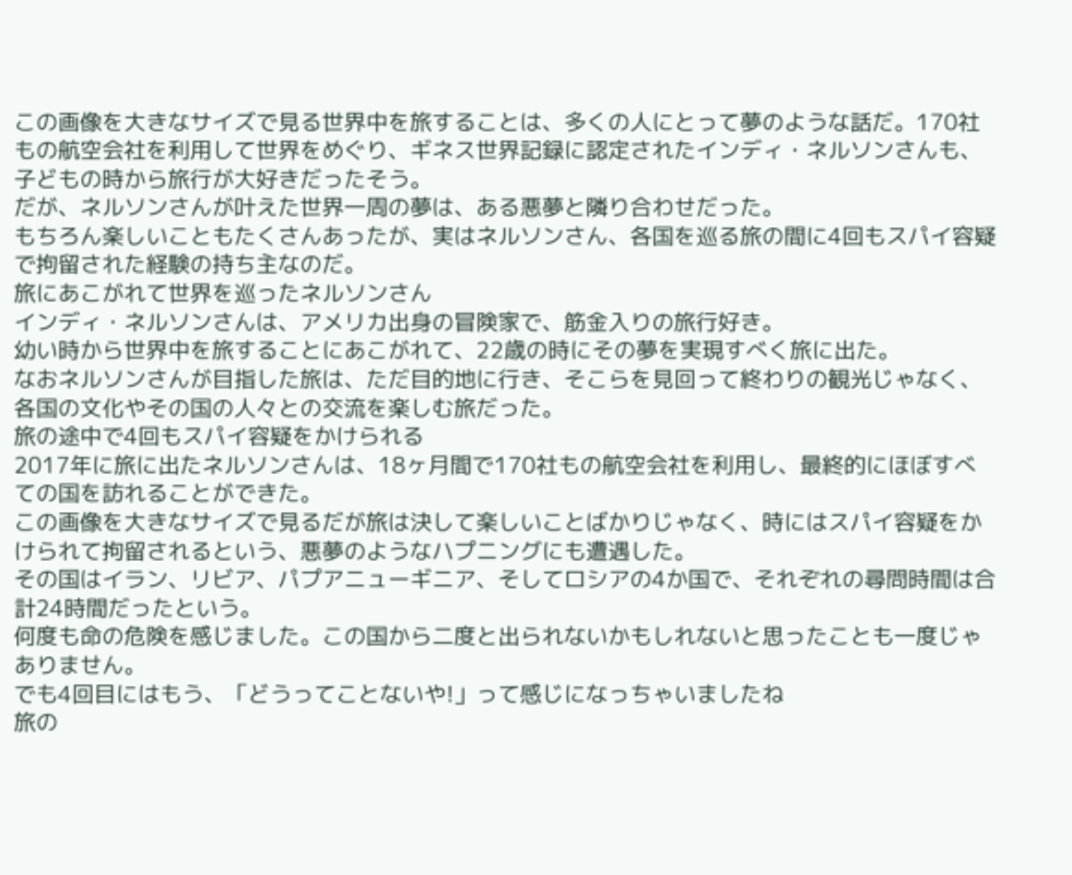この画像を大きなサイズで見る世界中を旅することは、多くの人にとって夢のような話だ。170社もの航空会社を利用して世界をめぐり、ギネス世界記録に認定されたインディ・ネルソンさんも、子どもの時から旅行が大好きだったそう。
だが、ネルソンさんが叶えた世界一周の夢は、ある悪夢と隣り合わせだった。
もちろん楽しいこともたくさんあったが、実はネルソンさん、各国を巡る旅の間に4回もスパイ容疑で拘留された経験の持ち主なのだ。
旅にあこがれて世界を巡ったネルソンさん
インディ・ネルソンさんは、アメリカ出身の冒険家で、筋金入りの旅行好き。
幼い時から世界中を旅することにあこがれて、22歳の時にその夢を実現すべく旅に出た。
なおネルソンさんが目指した旅は、ただ目的地に行き、そこらを見回って終わりの観光じゃなく、各国の文化やその国の人々との交流を楽しむ旅だった。
旅の途中で4回もスパイ容疑をかけられる
2017年に旅に出たネルソンさんは、18ヶ月間で170社もの航空会社を利用し、最終的にほぼすべての国を訪れることができた。
この画像を大きなサイズで見るだが旅は決して楽しいことばかりじゃなく、時にはスパイ容疑をかけられて拘留されるという、悪夢のようなハプニングにも遭遇した。
その国はイラン、リビア、パプアニューギニア、そしてロシアの4か国で、それぞれの尋問時間は合計24時間だったという。
何度も命の危険を感じました。この国から二度と出られないかもしれないと思ったことも一度じゃありません。
でも4回目にはもう、「どうってことないや!」って感じになっちゃいましたね
旅の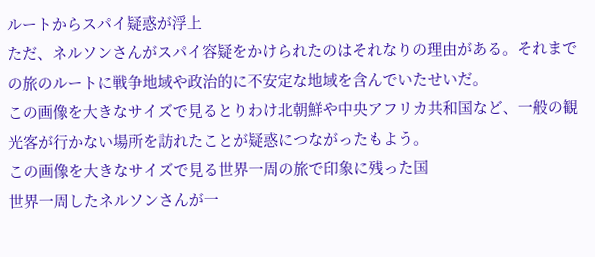ルートからスパイ疑惑が浮上
ただ、ネルソンさんがスパイ容疑をかけられたのはそれなりの理由がある。それまでの旅のルートに戦争地域や政治的に不安定な地域を含んでいたせいだ。
この画像を大きなサイズで見るとりわけ北朝鮮や中央アフリカ共和国など、一般の観光客が行かない場所を訪れたことが疑惑につながったもよう。
この画像を大きなサイズで見る世界一周の旅で印象に残った国
世界一周したネルソンさんが一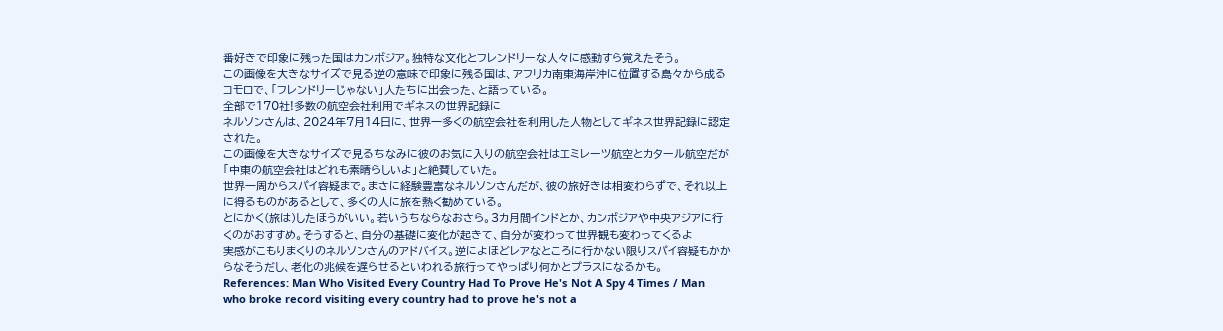番好きで印象に残った国はカンボジア。独特な文化とフレンドリーな人々に感動すら覚えたそう。
この画像を大きなサイズで見る逆の意味で印象に残る国は、アフリカ南東海岸沖に位置する島々から成るコモロで、「フレンドリーじゃない」人たちに出会った、と語っている。
全部で170社!多数の航空会社利用でギネスの世界記録に
ネルソンさんは、2024年7月14日に、世界一多くの航空会社を利用した人物としてギネス世界記録に認定された。
この画像を大きなサイズで見るちなみに彼のお気に入りの航空会社はエミレーツ航空とカタール航空だが「中東の航空会社はどれも素晴らしいよ」と絶賛していた。
世界一周からスパイ容疑まで。まさに経験豊富なネルソンさんだが、彼の旅好きは相変わらずで、それ以上に得るものがあるとして、多くの人に旅を熱く勧めている。
とにかく(旅は)したほうがいい。若いうちならなおさら。3カ月間インドとか、カンボジアや中央アジアに行くのがおすすめ。そうすると、自分の基礎に変化が起きて、自分が変わって世界観も変わってくるよ
実感がこもりまくりのネルソンさんのアドバイス。逆によほどレアなところに行かない限りスパイ容疑もかからなそうだし、老化の兆候を遅らせるといわれる旅行ってやっぱり何かとプラスになるかも。
References: Man Who Visited Every Country Had To Prove He's Not A Spy 4 Times / Man who broke record visiting every country had to prove he's not a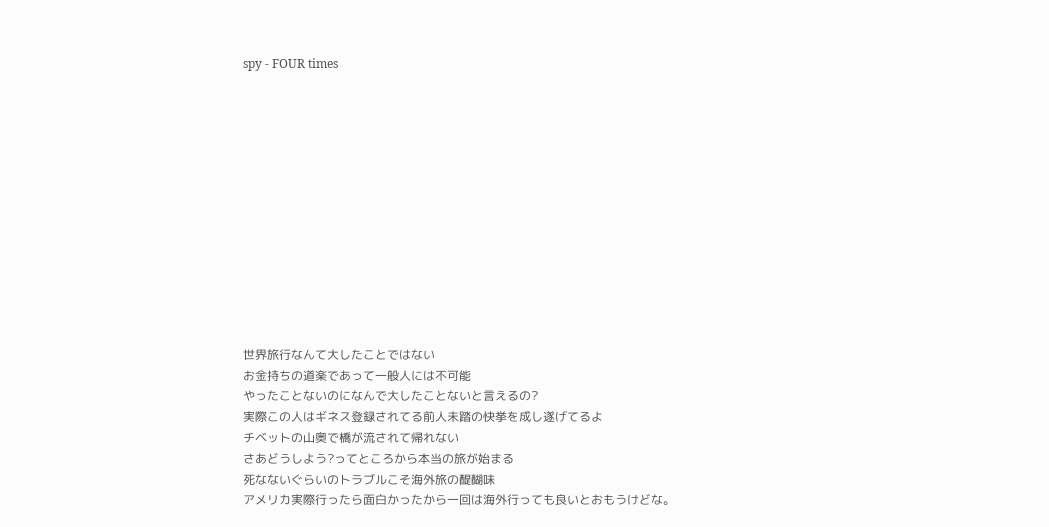spy - FOUR times













世界旅行なんて大したことではない
お金持ちの道楽であって一般人には不可能
やったことないのになんで大したことないと言えるの?
実際この人はギネス登録されてる前人未踏の快挙を成し遂げてるよ
チベットの山奥で橋が流されて帰れない
さあどうしよう?ってところから本当の旅が始まる
死なないぐらいのトラブルこそ海外旅の醍醐味
アメリカ実際行ったら面白かったから一回は海外行っても良いとおもうけどな。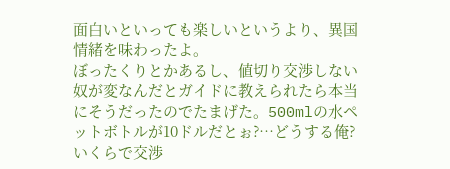面白いといっても楽しいというより、異国情緒を味わったよ。
ぼったくりとかあるし、値切り交渉しない奴が変なんだとガイドに教えられたら本当にそうだったのでたまげた。500mlの水ペットボトルが10ドルだとぉ?…どうする俺?いくらで交渉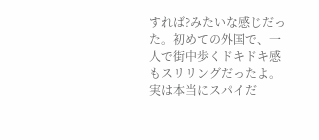すれば?みたいな感じだった。初めての外国で、一人で街中歩くドキドキ感もスリリングだったよ。
実は本当にスパイだ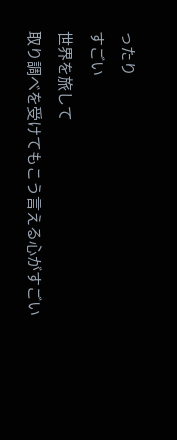ったり
すごい
世界を旅して
取り調べを受けてもこう言える心がすごい